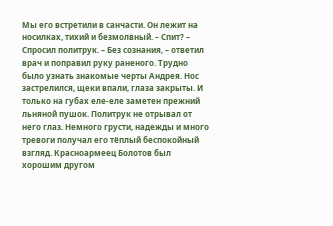Мы его встретили в санчасти. Он лежит на носилках, тихий и безмолвный. – Спит? – Спросил политрук. – Без сознания, – ответил врач и поправил руку раненого. Трудно было узнать знакомые черты Андрея. Нос застрелился, щеки впали, глаза закрыты. И только на губах еле-еле заметен прежний льняной пушок. Политрук не отрывал от него глаз. Немного грусти, надежды и много тревоги получал его тёплый беспокойный взгляд. Красноармеец Болотов был хорошим другом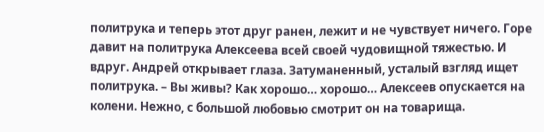политрука и теперь этот друг ранен, лежит и не чувствует ничего. Горе давит на политрука Алексеева всей своей чудовищной тяжестью. И вдруг. Андрей открывает глаза. Затуманенный, усталый взгляд ищет политрука. – Вы живы? Как хорошо… хорошо… Алексеев опускается на колени. Нежно, с большой любовью смотрит он на товарища.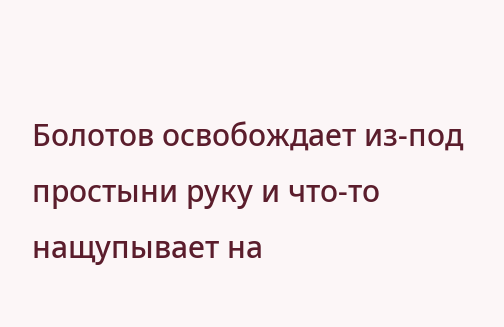Болотов освобождает из-под простыни руку и что-то нащупывает на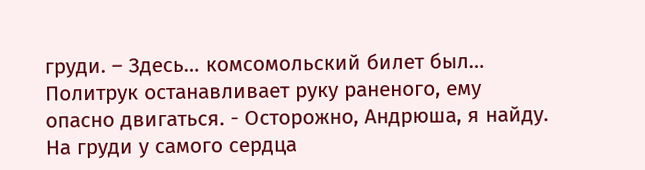груди. – Здесь… комсомольский билет был… Политрук останавливает руку раненого, ему опасно двигаться. - Осторожно, Андрюша, я найду. На груди у самого сердца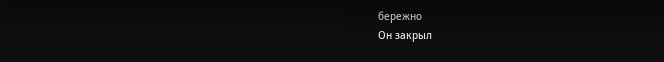бережно
Он закрыл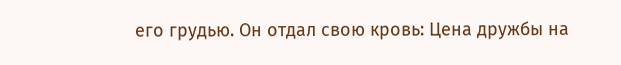его грудью. Он отдал свою кровь: Цена дружбы на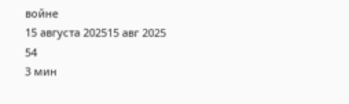войне
15 августа 202515 авг 2025
54
3 мин